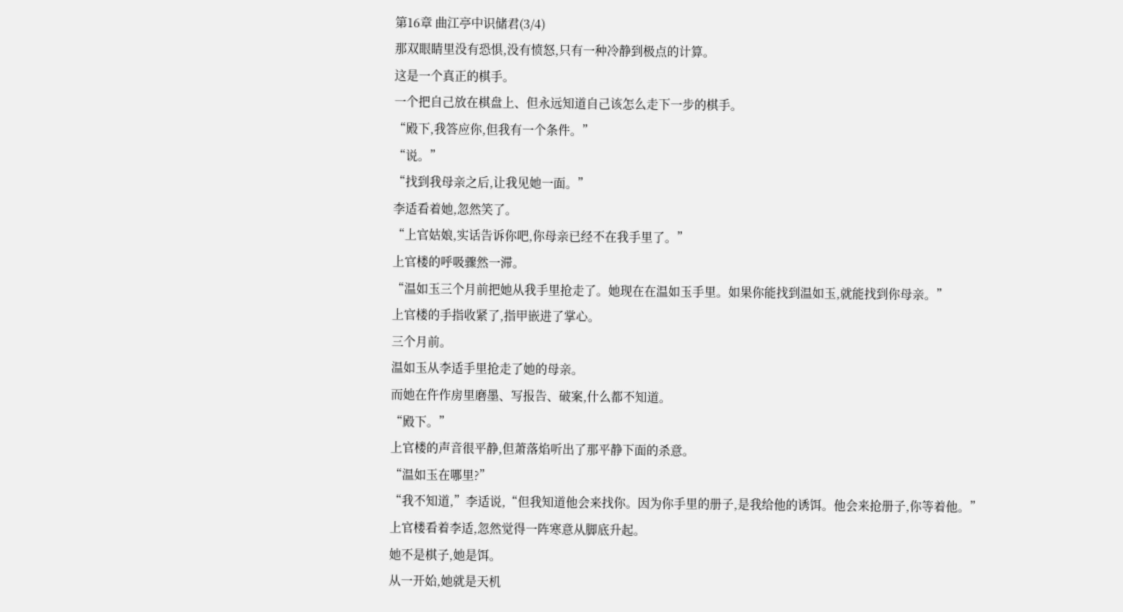第16章 曲江亭中识储君(3/4)
那双眼睛里没有恐惧,没有愤怒,只有一种冷静到极点的计算。
这是一个真正的棋手。
一个把自己放在棋盘上、但永远知道自己该怎么走下一步的棋手。
“殿下,我答应你,但我有一个条件。”
“说。”
“找到我母亲之后,让我见她一面。”
李适看着她,忽然笑了。
“上官姑娘,实话告诉你吧,你母亲已经不在我手里了。”
上官楼的呼吸骤然一滞。
“温如玉三个月前把她从我手里抢走了。她现在在温如玉手里。如果你能找到温如玉,就能找到你母亲。”
上官楼的手指收紧了,指甲嵌进了掌心。
三个月前。
温如玉从李适手里抢走了她的母亲。
而她在仵作房里磨墨、写报告、破案,什么都不知道。
“殿下。”
上官楼的声音很平静,但萧落焰听出了那平静下面的杀意。
“温如玉在哪里?”
“我不知道,”李适说,“但我知道他会来找你。因为你手里的册子,是我给他的诱饵。他会来抢册子,你等着他。”
上官楼看着李适,忽然觉得一阵寒意从脚底升起。
她不是棋子,她是饵。
从一开始,她就是天机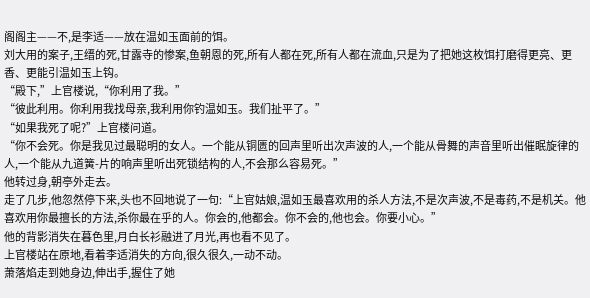阁阁主——不,是李适——放在温如玉面前的饵。
刘大用的案子,王缙的死,甘露寺的惨案,鱼朝恩的死,所有人都在死,所有人都在流血,只是为了把她这枚饵打磨得更亮、更香、更能引温如玉上钩。
“殿下,”上官楼说,“你利用了我。”
“彼此利用。你利用我找母亲,我利用你钓温如玉。我们扯平了。”
“如果我死了呢?”上官楼问道。
“你不会死。你是我见过最聪明的女人。一个能从铜匮的回声里听出次声波的人,一个能从骨舞的声音里听出催眠旋律的人,一个能从九道簧-片的响声里听出死锁结构的人,不会那么容易死。”
他转过身,朝亭外走去。
走了几步,他忽然停下来,头也不回地说了一句:“上官姑娘,温如玉最喜欢用的杀人方法,不是次声波,不是毒药,不是机关。他喜欢用你最擅长的方法,杀你最在乎的人。你会的,他都会。你不会的,他也会。你要小心。”
他的背影消失在暮色里,月白长衫融进了月光,再也看不见了。
上官楼站在原地,看着李适消失的方向,很久很久,一动不动。
萧落焰走到她身边,伸出手,握住了她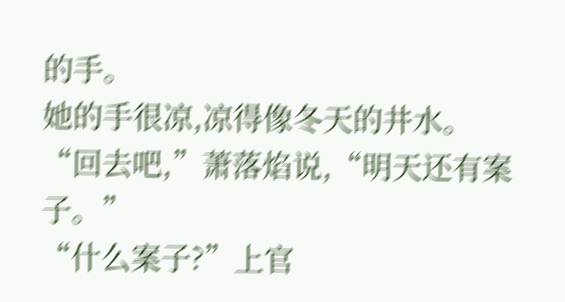的手。
她的手很凉,凉得像冬天的井水。
“回去吧,”萧落焰说,“明天还有案子。”
“什么案子?”上官